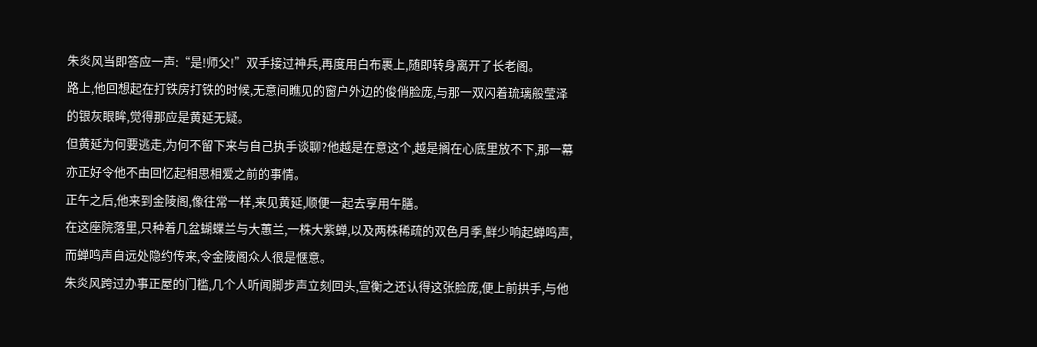朱炎风当即答应一声:“是!师父!”双手接过神兵,再度用白布裹上,随即转身离开了长老阁。
路上,他回想起在打铁房打铁的时候,无意间瞧见的窗户外边的俊俏脸庞,与那一双闪着琉璃般莹泽的银灰眼眸,觉得那应是黄延无疑。
但黄延为何要逃走,为何不留下来与自己执手谈聊?他越是在意这个,越是搁在心底里放不下,那一幕亦正好令他不由回忆起相思相爱之前的事情。
正午之后,他来到金陵阁,像往常一样,来见黄延,顺便一起去享用午膳。
在这座院落里,只种着几盆蝴蝶兰与大蕙兰,一株大紫蝉,以及两株稀疏的双色月季,鲜少响起蝉鸣声,而蝉鸣声自远处隐约传来,令金陵阁众人很是惬意。
朱炎风跨过办事正屋的门槛,几个人听闻脚步声立刻回头,宣衡之还认得这张脸庞,便上前拱手,与他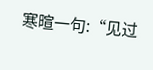寒暄一句:“见过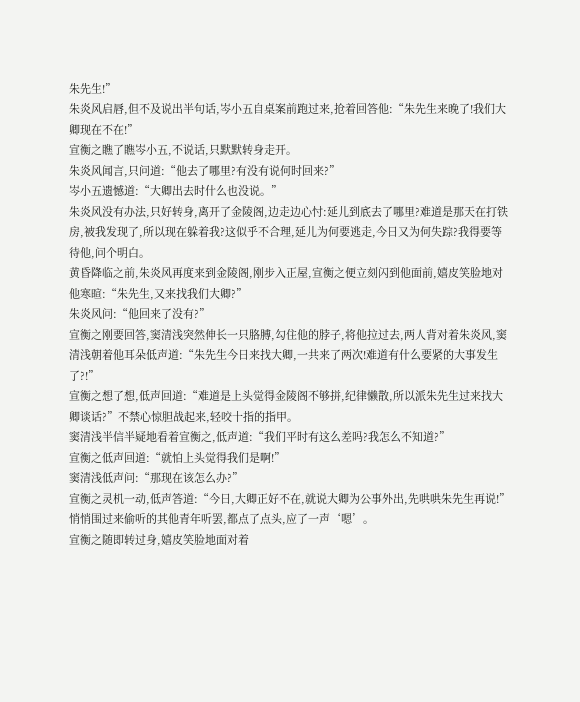朱先生!”
朱炎风启唇,但不及说出半句话,岑小五自桌案前跑过来,抢着回答他:“朱先生来晚了!我们大卿现在不在!”
宣衡之瞧了瞧岑小五,不说话,只默默转身走开。
朱炎风闻言,只问道:“他去了哪里?有没有说何时回来?”
岑小五遗憾道:“大卿出去时什么也没说。”
朱炎风没有办法,只好转身,离开了金陵阁,边走边心忖:延儿到底去了哪里?难道是那天在打铁房,被我发现了,所以现在躲着我?这似乎不合理,延儿为何要逃走,今日又为何失踪?我得要等待他,问个明白。
黄昏降临之前,朱炎风再度来到金陵阁,刚步入正屋,宣衡之便立刻闪到他面前,嬉皮笑脸地对他寒暄:“朱先生,又来找我们大卿?”
朱炎风问:“他回来了没有?”
宣衡之刚要回答,窦清浅突然伸长一只胳膊,勾住他的脖子,将他拉过去,两人背对着朱炎风,窦清浅朝着他耳朵低声道:“朱先生今日来找大卿,一共来了两次!难道有什么要紧的大事发生了?!”
宣衡之想了想,低声回道:“难道是上头觉得金陵阁不够拼,纪律懒散,所以派朱先生过来找大卿谈话?”不禁心惊胆战起来,轻咬十指的指甲。
窦清浅半信半疑地看着宣衡之,低声道:“我们平时有这么差吗?我怎么不知道?”
宣衡之低声回道:“就怕上头觉得我们是啊!”
窦清浅低声问:“那现在该怎么办?”
宣衡之灵机一动,低声答道:“今日,大卿正好不在,就说大卿为公事外出,先哄哄朱先生再说!”
悄悄围过来偷听的其他青年听罢,都点了点头,应了一声‘嗯’。
宣衡之随即转过身,嬉皮笑脸地面对着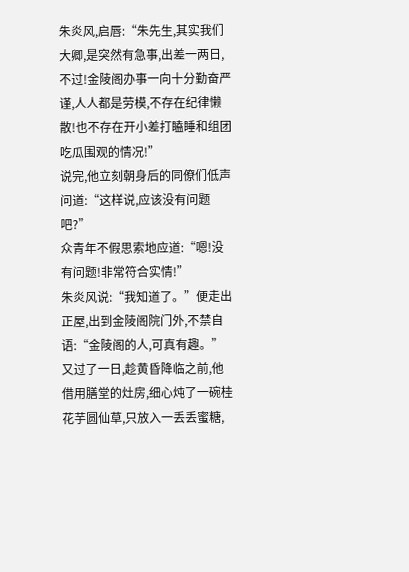朱炎风,启唇:“朱先生,其实我们大卿,是突然有急事,出差一两日,不过!金陵阁办事一向十分勤奋严谨,人人都是劳模,不存在纪律懒散!也不存在开小差打瞌睡和组团吃瓜围观的情况!”
说完,他立刻朝身后的同僚们低声问道:“这样说,应该没有问题吧?”
众青年不假思索地应道:“嗯!没有问题!非常符合实情!”
朱炎风说:“我知道了。”便走出正屋,出到金陵阁院门外,不禁自语:“金陵阁的人,可真有趣。”
又过了一日,趁黄昏降临之前,他借用膳堂的灶房,细心炖了一碗桂花芋圆仙草,只放入一丢丢蜜糖,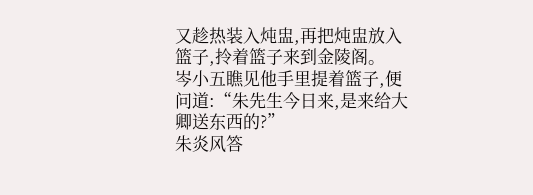又趁热装入炖盅,再把炖盅放入篮子,拎着篮子来到金陵阁。
岑小五瞧见他手里提着篮子,便问道:“朱先生今日来,是来给大卿送东西的?”
朱炎风答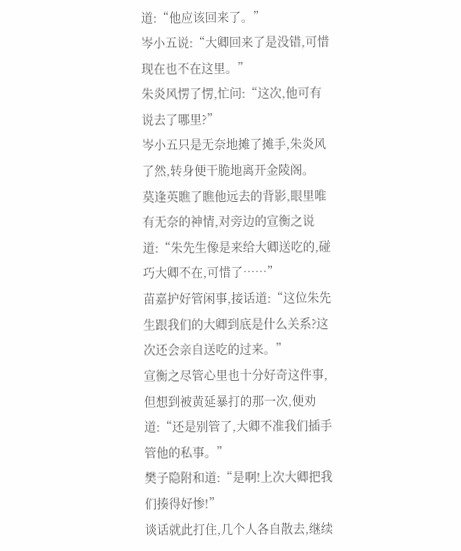道:“他应该回来了。”
岑小五说:“大卿回来了是没错,可惜现在也不在这里。”
朱炎风愣了愣,忙问:“这次,他可有说去了哪里?”
岑小五只是无奈地摊了摊手,朱炎风了然,转身便干脆地离开金陵阁。
莫逢英瞧了瞧他远去的背影,眼里唯有无奈的神情,对旁边的宣衡之说道:“朱先生像是来给大卿送吃的,碰巧大卿不在,可惜了……”
苗嘉护好管闲事,接话道:“这位朱先生跟我们的大卿到底是什么关系?这次还会亲自送吃的过来。”
宣衡之尽管心里也十分好奇这件事,但想到被黄延暴打的那一次,便劝道:“还是别管了,大卿不准我们插手管他的私事。”
樊子隐附和道:“是啊!上次大卿把我们揍得好惨!”
谈话就此打住,几个人各自散去,继续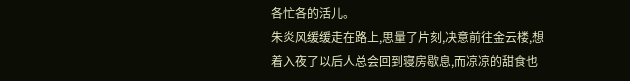各忙各的活儿。
朱炎风缓缓走在路上,思量了片刻,决意前往金云楼,想着入夜了以后人总会回到寝房歇息,而凉凉的甜食也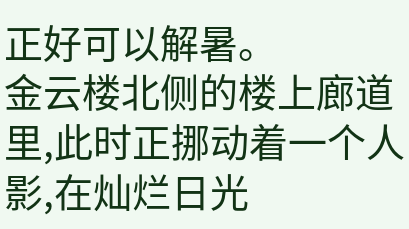正好可以解暑。
金云楼北侧的楼上廊道里,此时正挪动着一个人影,在灿烂日光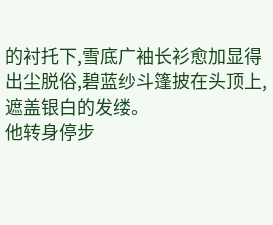的衬托下,雪底广袖长衫愈加显得出尘脱俗,碧蓝纱斗篷披在头顶上,遮盖银白的发缕。
他转身停步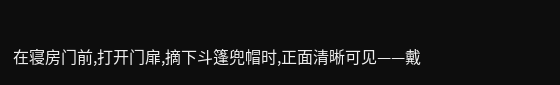在寝房门前,打开门扉,摘下斗篷兜帽时,正面清晰可见——戴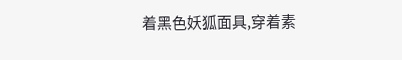着黑色妖狐面具,穿着素